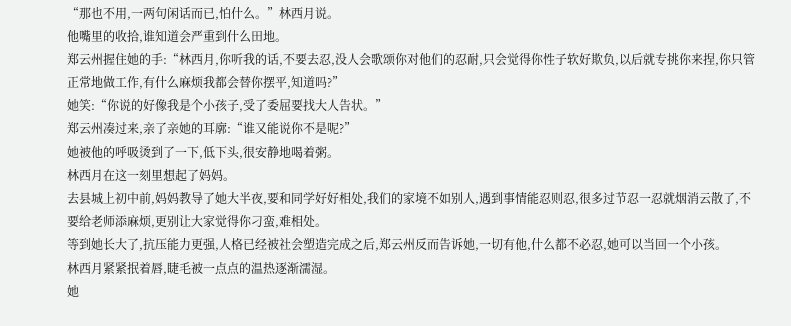“那也不用,一两句闲话而已,怕什么。”林西月说。
他嘴里的收拾,谁知道会严重到什么田地。
郑云州握住她的手:“林西月,你听我的话,不要去忍,没人会歌颂你对他们的忍耐,只会觉得你性子软好欺负,以后就专挑你来捏,你只管正常地做工作,有什么麻烦我都会替你摆平,知道吗?”
她笑:“你说的好像我是个小孩子,受了委屈要找大人告状。”
郑云州凑过来,亲了亲她的耳廓:“谁又能说你不是呢?”
她被他的呼吸烫到了一下,低下头,很安静地喝着粥。
林西月在这一刻里想起了妈妈。
去县城上初中前,妈妈教导了她大半夜,要和同学好好相处,我们的家境不如别人,遇到事情能忍则忍,很多过节忍一忍就烟消云散了,不要给老师添麻烦,更别让大家觉得你刁蛮,难相处。
等到她长大了,抗压能力更强,人格已经被社会塑造完成之后,郑云州反而告诉她,一切有他,什么都不必忍,她可以当回一个小孩。
林西月紧紧抿着唇,睫毛被一点点的温热逐渐濡湿。
她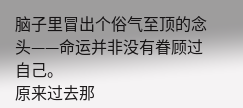脑子里冒出个俗气至顶的念头——命运并非没有眷顾过自己。
原来过去那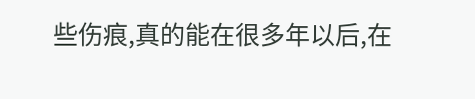些伤痕,真的能在很多年以后,在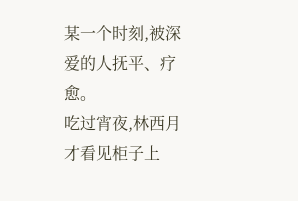某一个时刻,被深爱的人抚平、疗愈。
吃过宵夜,林西月才看见柜子上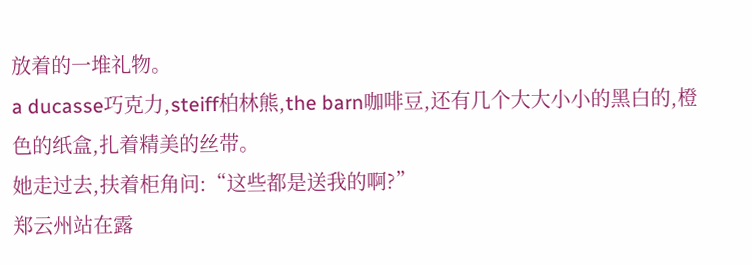放着的一堆礼物。
a ducasse巧克力,steiff柏林熊,the barn咖啡豆,还有几个大大小小的黑白的,橙色的纸盒,扎着精美的丝带。
她走过去,扶着柜角问:“这些都是送我的啊?”
郑云州站在露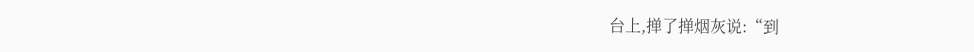台上,掸了掸烟灰说:“到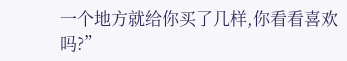一个地方就给你买了几样,你看看喜欢吗?”